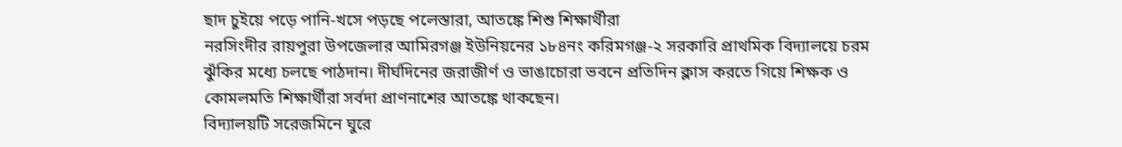ছাদ চুইয়ে পড়ে পানি-খসে পড়ছে পলেস্তারা, আতঙ্কে শিশু শিক্ষার্থীরা
নরসিংদীর রায়পুরা উপজেলার আমিরগঞ্জ ইউনিয়নের ১৮৪নং করিমগঞ্জ-২ সরকারি প্রাথমিক বিদ্যালয়ে চরম ঝুঁকির মধ্যে চলছে পাঠদান। দীর্ঘদিনের জরাজীর্ণ ও ভাঙাচোরা ভবনে প্রতিদিন ক্লাস করতে গিয়ে শিক্ষক ও কোমলমতি শিক্ষার্থীরা সর্বদা প্রাণনাশের আতঙ্কে থাকছেন।
বিদ্যালয়টি সরেজমিনে ঘুরে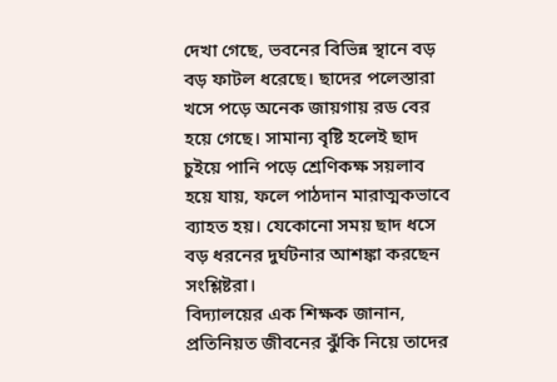দেখা গেছে, ভবনের বিভিন্ন স্থানে বড় বড় ফাটল ধরেছে। ছাদের পলেস্তারা খসে পড়ে অনেক জায়গায় রড বের হয়ে গেছে। সামান্য বৃষ্টি হলেই ছাদ চুইয়ে পানি পড়ে শ্রেণিকক্ষ সয়লাব হয়ে যায়, ফলে পাঠদান মারাত্মকভাবে ব্যাহত হয়। যেকোনো সময় ছাদ ধসে বড় ধরনের দুর্ঘটনার আশঙ্কা করছেন সংশ্লিষ্টরা।
বিদ্যালয়ের এক শিক্ষক জানান, প্রতিনিয়ত জীবনের ঝুঁকি নিয়ে তাদের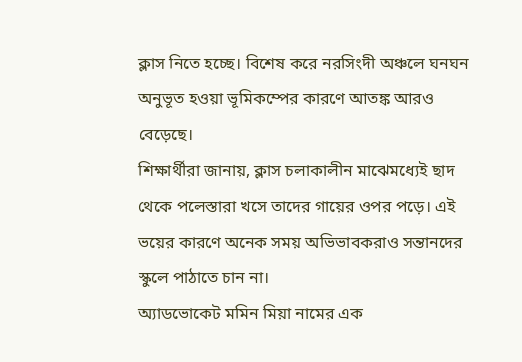ক্লাস নিতে হচ্ছে। বিশেষ করে নরসিংদী অঞ্চলে ঘনঘন অনুভূত হওয়া ভূমিকম্পের কারণে আতঙ্ক আরও বেড়েছে।
শিক্ষার্থীরা জানায়, ক্লাস চলাকালীন মাঝেমধ্যেই ছাদ থেকে পলেস্তারা খসে তাদের গায়ের ওপর পড়ে। এই ভয়ের কারণে অনেক সময় অভিভাবকরাও সন্তানদের স্কুলে পাঠাতে চান না।
অ্যাডভোকেট মমিন মিয়া নামের এক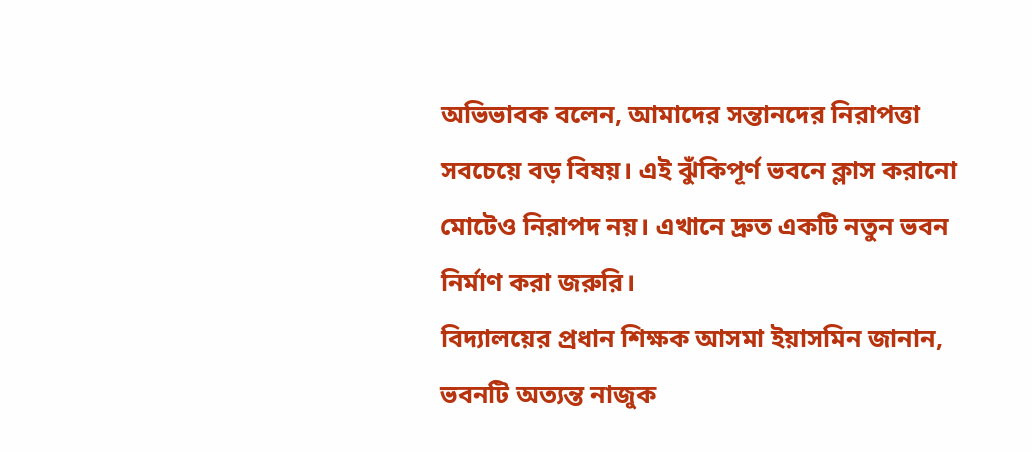অভিভাবক বলেন, আমাদের সন্তানদের নিরাপত্তা সবচেয়ে বড় বিষয়। এই ঝুঁকিপূর্ণ ভবনে ক্লাস করানো মোটেও নিরাপদ নয়। এখানে দ্রুত একটি নতুন ভবন নির্মাণ করা জরুরি।
বিদ্যালয়ের প্রধান শিক্ষক আসমা ইয়াসমিন জানান, ভবনটি অত্যন্ত নাজুক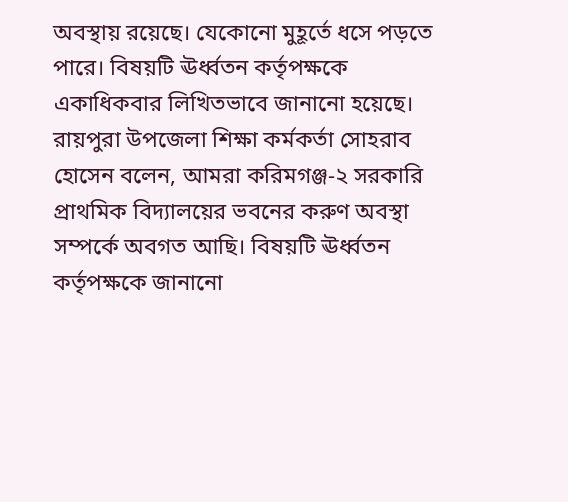অবস্থায় রয়েছে। যেকোনো মুহূর্তে ধসে পড়তে পারে। বিষয়টি ঊর্ধ্বতন কর্তৃপক্ষকে একাধিকবার লিখিতভাবে জানানো হয়েছে।
রায়পুরা উপজেলা শিক্ষা কর্মকর্তা সোহরাব হোসেন বলেন, আমরা করিমগঞ্জ-২ সরকারি প্রাথমিক বিদ্যালয়ের ভবনের করুণ অবস্থা সম্পর্কে অবগত আছি। বিষয়টি ঊর্ধ্বতন কর্তৃপক্ষকে জানানো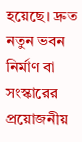হয়েছে। দ্রুত নতুন ভবন নির্মাণ বা সংস্কারের প্রয়োজনীয়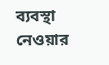ব্যবস্থা নেওয়ার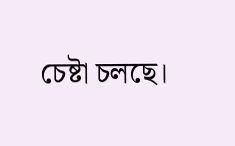চেষ্টা চলছে।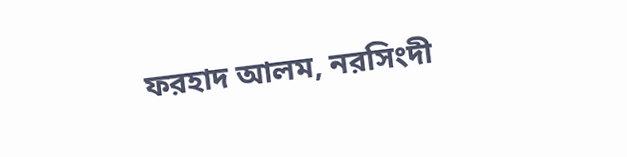ফরহাদ আলম, নরসিংদী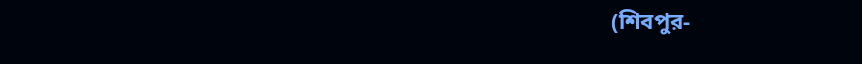(শিবপুর-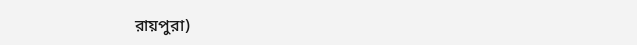রায়পুরা)